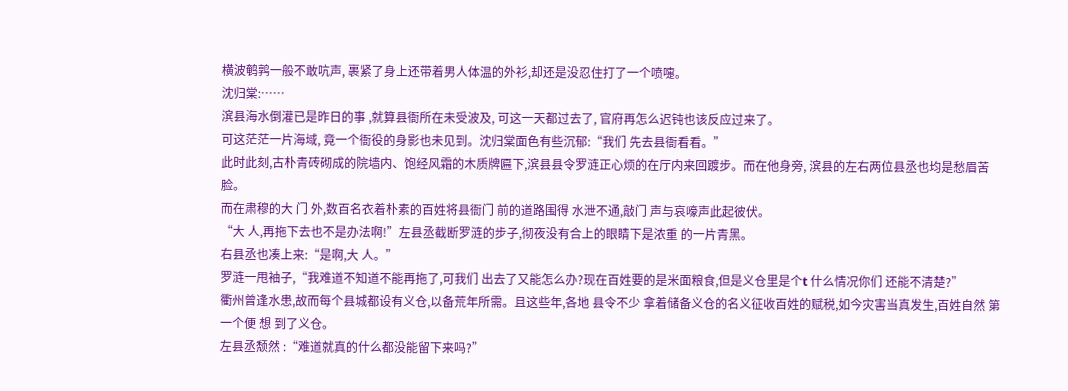横波鹌鹑一般不敢吭声, 裹紧了身上还带着男人体温的外衫,却还是没忍住打了一个喷嚏。
沈归棠:……
滨县海水倒灌已是昨日的事 ,就算县衙所在未受波及, 可这一天都过去了, 官府再怎么迟钝也该反应过来了。
可这茫茫一片海域, 竟一个衙役的身影也未见到。沈归棠面色有些沉郁:“我们 先去县衙看看。”
此时此刻,古朴青砖砌成的院墙内、饱经风霜的木质牌匾下,滨县县令罗涟正心烦的在厅内来回踱步。而在他身旁, 滨县的左右两位县丞也均是愁眉苦脸。
而在肃穆的大 门 外,数百名衣着朴素的百姓将县衙门 前的道路围得 水泄不通,敲门 声与哀嚎声此起彼伏。
“大 人,再拖下去也不是办法啊!”左县丞截断罗涟的步子,彻夜没有合上的眼睛下是浓重 的一片青黑。
右县丞也凑上来:“是啊,大 人。”
罗涟一甩袖子,“我难道不知道不能再拖了,可我们 出去了又能怎么办?现在百姓要的是米面粮食,但是义仓里是个t 什么情况你们 还能不清楚?”
衢州曾逢水患,故而每个县城都设有义仓,以备荒年所需。且这些年,各地 县令不少 拿着储备义仓的名义征收百姓的赋税,如今灾害当真发生,百姓自然 第一个便 想 到了义仓。
左县丞颓然 :“难道就真的什么都没能留下来吗?”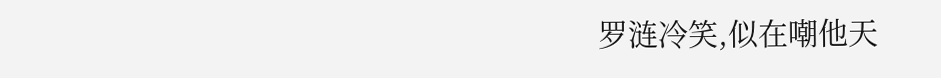罗涟冷笑,似在嘲他天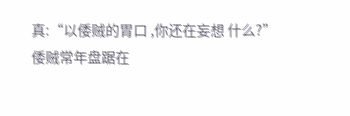真:“以倭贼的胃口 ,你还在妄想 什么?”
倭贼常年盘踞在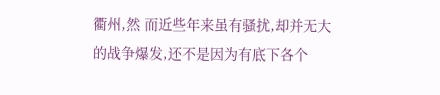衢州,然 而近些年来虽有骚扰,却并无大 的战争爆发,还不是因为有底下各个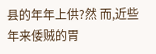县的年年上供?然 而,近些年来倭贼的胃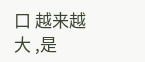口 越来越大 ,是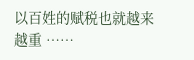以百姓的赋税也就越来越重 ……